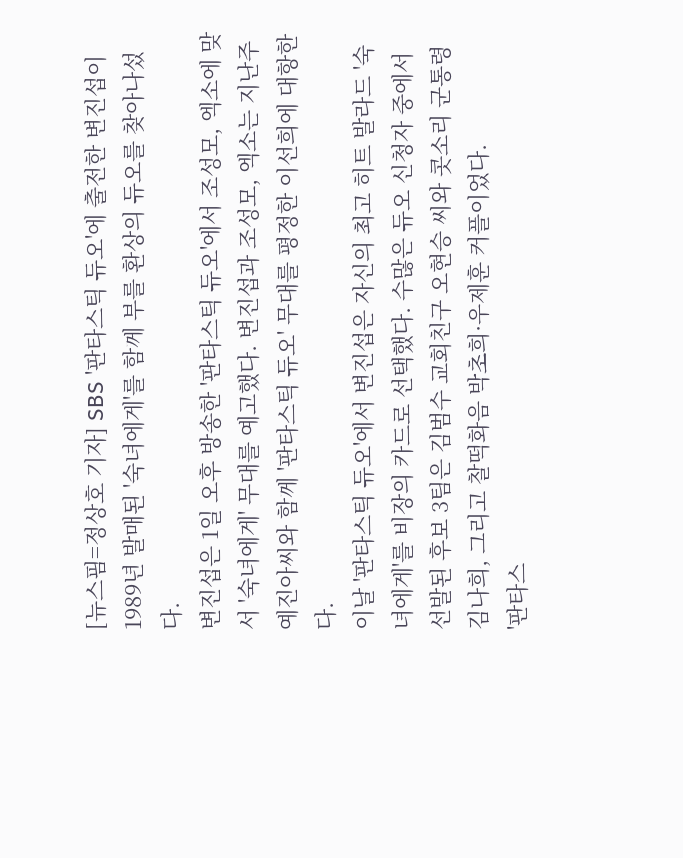[뉴스핌=정상호 기자] SBS '판타스틱 듀오'에 출전한 변진섭이 1989년 발매된 '숙녀에게'를 함께 부를 환상의 듀오를 찾아나섰다.
변진섭은 1일 오후 방송한 '판타스틱 듀오'에서 조성모, 엑소에 맞서 '숙녀에게' 무대를 예고했다. 변진섭과 조성모, 엑소는 지난주 예진아씨와 함께 '판타스틱 듀오' 무대를 평정한 이선희에 대항한다.
이날 '판타스틱 듀오'에서 변진섭은 자신의 최고 히트 발라드 '숙녀에게'를 비장의 카드로 선택했다. 수많은 듀오 신청자 중에서 선발된 후보 3팀은 김범수 교회친구 오현승 씨와 콧소리 군통령 김나희, 그리고 찰떡화음 박초희·우제훈 커플이었다.
'판타스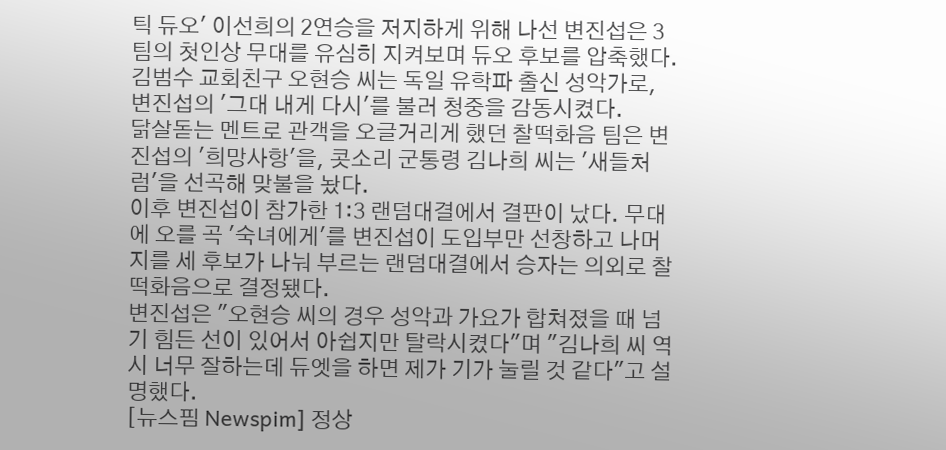틱 듀오' 이선희의 2연승을 저지하게 위해 나선 변진섭은 3팀의 첫인상 무대를 유심히 지켜보며 듀오 후보를 압축했다. 김범수 교회친구 오현승 씨는 독일 유학파 출신 성악가로, 변진섭의 '그대 내게 다시'를 불러 청중을 감동시켰다.
닭살돋는 멘트로 관객을 오글거리게 했던 찰떡화음 팀은 변진섭의 '희망사항'을, 콧소리 군통령 김나희 씨는 '새들처럼'을 선곡해 맞불을 놨다.
이후 변진섭이 참가한 1:3 랜덤대결에서 결판이 났다. 무대에 오를 곡 '숙녀에게'를 변진섭이 도입부만 선창하고 나머지를 세 후보가 나눠 부르는 랜덤대결에서 승자는 의외로 찰떡화음으로 결정됐다.
변진섭은 "오현승 씨의 경우 성악과 가요가 합쳐졌을 때 넘기 힘든 선이 있어서 아쉽지만 탈락시켰다"며 "김나희 씨 역시 너무 잘하는데 듀엣을 하면 제가 기가 눌릴 것 같다"고 설명했다.
[뉴스핌 Newspim] 정상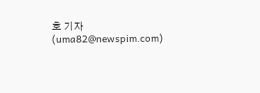호 기자 (uma82@newspim.com)